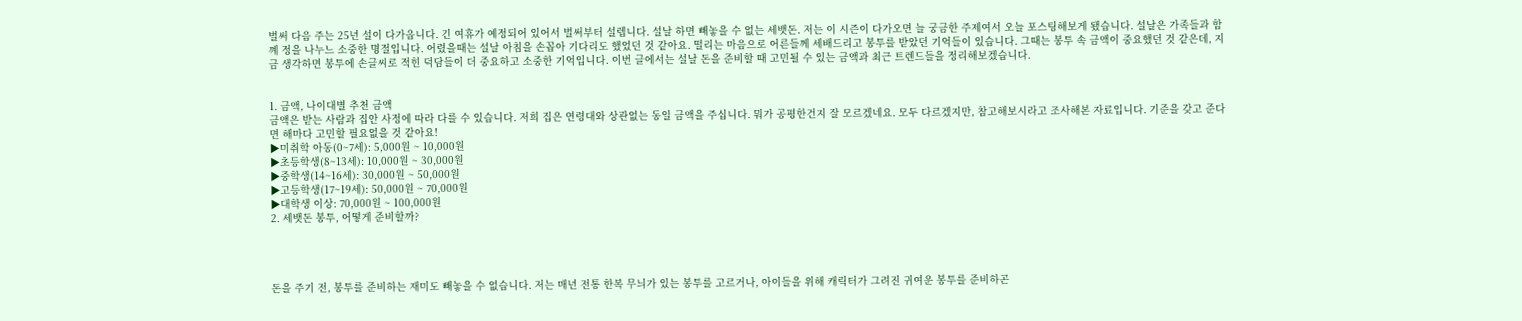벌써 다음 주는 25년 설이 다가옵니다. 긴 여휴가 예정되어 있어서 벌써부터 설렙니다. 설날 하면 빼놓을 수 없는 세뱃돈. 저는 이 시즌이 다가오면 늘 궁금한 주제여서 오늘 포스팅해보게 됐습니다. 설날은 가족들과 함꼐 정을 나누느 소중한 명절입니다. 어렸을때는 설날 아침을 손꼽아 기다리도 했었던 것 같아요. 떨리는 마음으로 어른들께 세배드리고 봉투를 받았던 기억들이 있습니다. 그때는 봉투 속 금액이 중요했던 것 같은데, 지금 생각하면 봉투에 손글씨로 적힌 덕담들이 더 중요하고 소중한 기억입니다. 이번 글에서는 설날 돈을 준비할 때 고민될 수 있는 금액과 최근 트렌드들을 정리해보겠습니다.


1. 금액, 나이대별 추천 금액
금액은 받는 사람과 집안 사정에 따라 다를 수 있습니다. 저희 집은 연령대와 상관없는 동일 금액을 주십니다. 뭐가 공평한건지 잘 모르겠네요. 모두 다르겠지만, 참고해보시라고 조사해본 자료입니다. 기준을 갖고 준다면 해마다 고민할 필요없을 것 같아요!
▶미취학 아동(0~7세): 5,000원 ~ 10,000원
▶초등학생(8~13세): 10,000원 ~ 30,000원
▶중학생(14~16세): 30,000원 ~ 50,000원
▶고등학생(17~19세): 50,000원 ~ 70,000원
▶대학생 이상: 70,000원 ~ 100,000원
2. 세뱃돈 봉투, 어떻게 준비할까?




돈을 주기 전, 봉투를 준비하는 재미도 빼놓을 수 없습니다. 저는 매년 전통 한복 무늬가 있는 봉투를 고르거나, 아이들을 위해 캐릭터가 그려진 귀여운 봉투를 준비하곤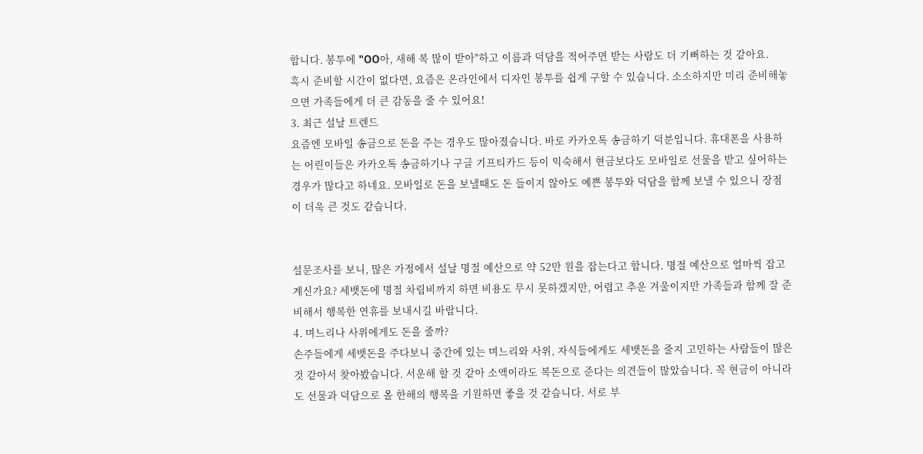합니다. 봉투에 "OO아, 새해 복 많이 받아"하고 이름과 덕담을 적어주면 받는 사람도 더 기뻐하는 것 같아요.
혹시 준비할 시간이 없다면, 요즘은 온라인에서 디자인 봉투를 쉽게 구할 수 있습니다. 소소하지만 미리 준비해놓으면 가족들에게 더 큰 감동을 줄 수 있어요!
3. 최근 설날 트렌드
요즘엔 모바일 송금으로 돈을 주는 경우도 많아졌습니다. 바로 카카오톡 송금하기 덕분입니다. 휴대폰을 사용하는 어린이들은 카카오톡 송금하기나 구글 기프티카드 등이 익숙해서 현금보다도 모바일로 선물을 받고 싶어하는 경우가 많다고 하네요. 모바일로 돈을 보낼때도 돈 들이지 않아도 예쁜 봉투와 덕담을 함께 보낼 수 있으니 장점이 더욱 큰 것도 같습니다.


설문조사를 보니, 많은 가정에서 설날 명절 예산으로 약 52만 원을 잡는다고 합니다. 명절 예산으로 얼마씩 잡고 계신가요? 세뱃돈에 명절 차림비까지 하면 비용도 무시 못하겠지만, 어렵고 추운 겨울이지만 가족들과 함께 잘 준비해서 행복한 연휴를 보내시길 바랍니다.
4. 며느리나 사위에게도 돈을 줄까?
손주들에게 세뱃돈을 주다보니 중간에 있는 며느리와 사위, 자식들에게도 세뱃돈을 줄지 고민하는 사람들이 많은 것 같아서 찾아봤습니다. 서운해 할 것 같아 소액이라도 복돈으로 준다는 의견들이 많았습니다. 꼭 현금이 아니라도 선물과 덕담으로 올 한해의 행복을 기원하면 좋을 것 같습니다. 서로 부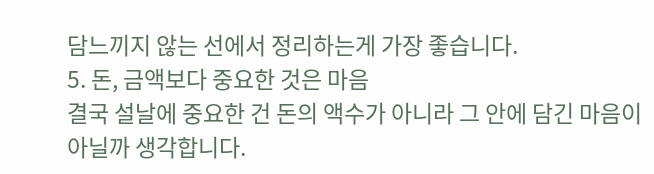담느끼지 않는 선에서 정리하는게 가장 좋습니다.
5. 돈, 금액보다 중요한 것은 마음
결국 설날에 중요한 건 돈의 액수가 아니라 그 안에 담긴 마음이 아닐까 생각합니다.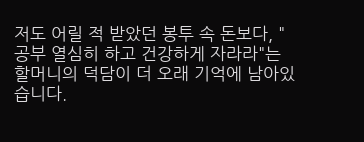저도 어릴 적 받았던 봉투 속 돈보다, "공부 열심히 하고 건강하게 자라라"는 할머니의 덕담이 더 오래 기억에 남아있습니다.